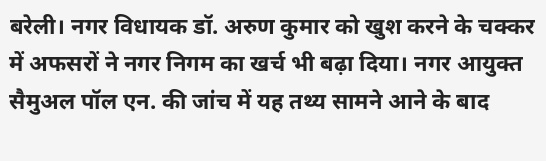बरेली। नगर विधायक डॉ. अरुण कुमार को खुश करने के चक्कर में अफसरों ने नगर निगम का खर्च भी बढ़ा दिया। नगर आयुक्त सैमुअल पॉल एन. की जांच में यह तथ्य सामने आने के बाद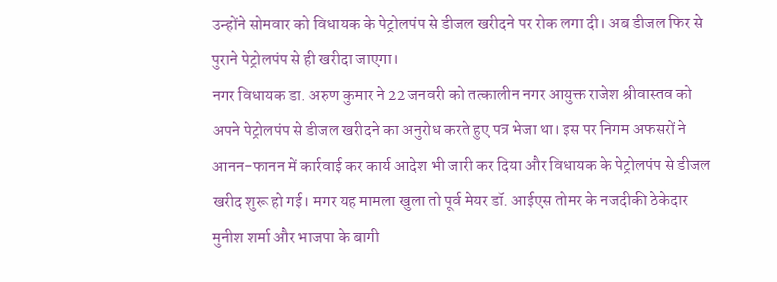उन्होंने सोमवार को विधायक के पेट्रोलपंप से डीजल खरीदने पर रोक लगा दी। अब डीजल फिर से पुराने पेट्रोलपंप से ही खरीदा जाएगा।
नगर विधायक डा. अरुण कुमार ने 22 जनवरी को तत्कालीन नगर आयुक्त राजेश श्रीवास्तव को अपने पेट्रोलपंप से डीजल खरीदने का अनुरोध करते हुए पत्र भेजा था। इस पर निगम अफसरों ने आनन-फानन में कार्रवाई कर कार्य आदेश भी जारी कर दिया और विधायक के पेट्रोलपंप से डीजल खरीद शुरू हो गई। मगर यह मामला खुला तो पूर्व मेयर डॉ. आईएस तोमर के नजदीकी ठेकेदार मुनीश शर्मा और भाजपा के बागी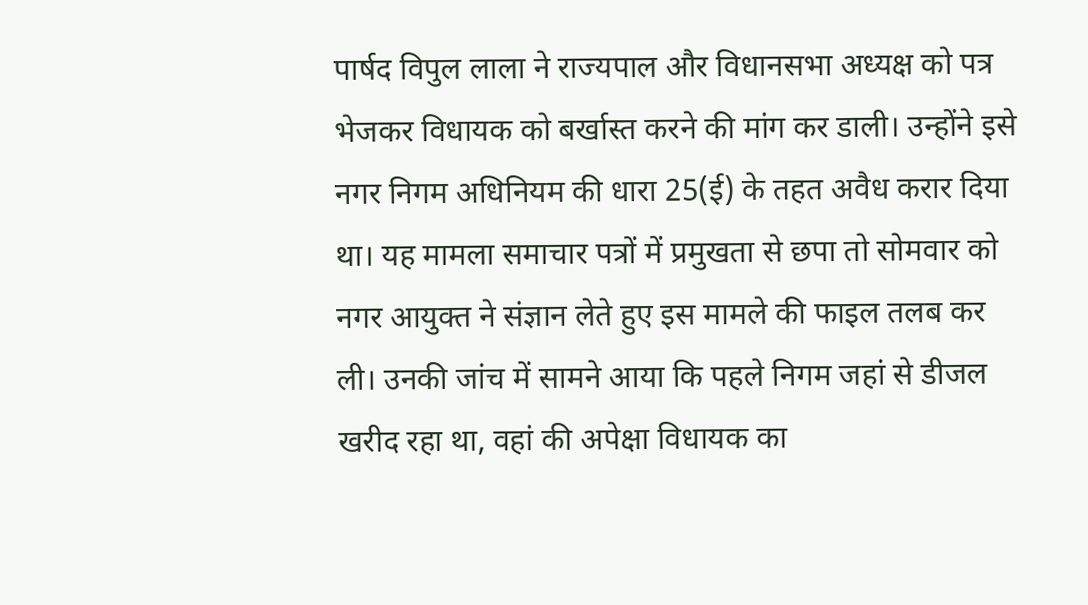पार्षद विपुल लाला ने राज्यपाल और विधानसभा अध्यक्ष को पत्र भेजकर विधायक को बर्खास्त करने की मांग कर डाली। उन्होंने इसे नगर निगम अधिनियम की धारा 25(ई) के तहत अवैध करार दिया था। यह मामला समाचार पत्रों में प्रमुखता से छपा तो सोमवार को नगर आयुक्त ने संज्ञान लेते हुए इस मामले की फाइल तलब कर ली। उनकी जांच में सामने आया कि पहले निगम जहां से डीजल खरीद रहा था, वहां की अपेक्षा विधायक का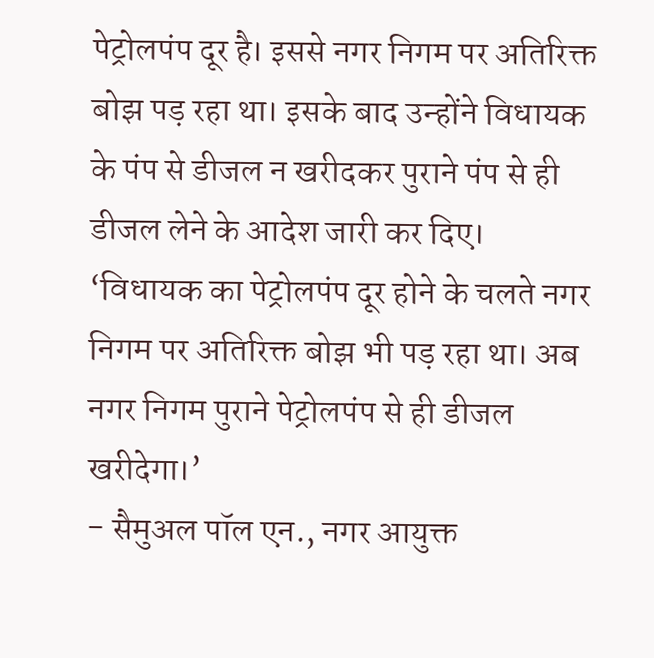पेट्रोलपंप दूर है। इससे नगर निगम पर अतिरिक्त बोझ पड़ रहा था। इसके बाद उन्होंने विधायक के पंप से डीजल न खरीदकर पुराने पंप से ही डीजल लेने के आदेश जारी कर दिए।
‘विधायक का पेट्रोलपंप दूर होने के चलते नगर निगम पर अतिरिक्त बोझ भी पड़ रहा था। अब नगर निगम पुराने पेट्रोलपंप से ही डीजल खरीदेगा।’
- सैमुअल पॉल एन., नगर आयुक्त